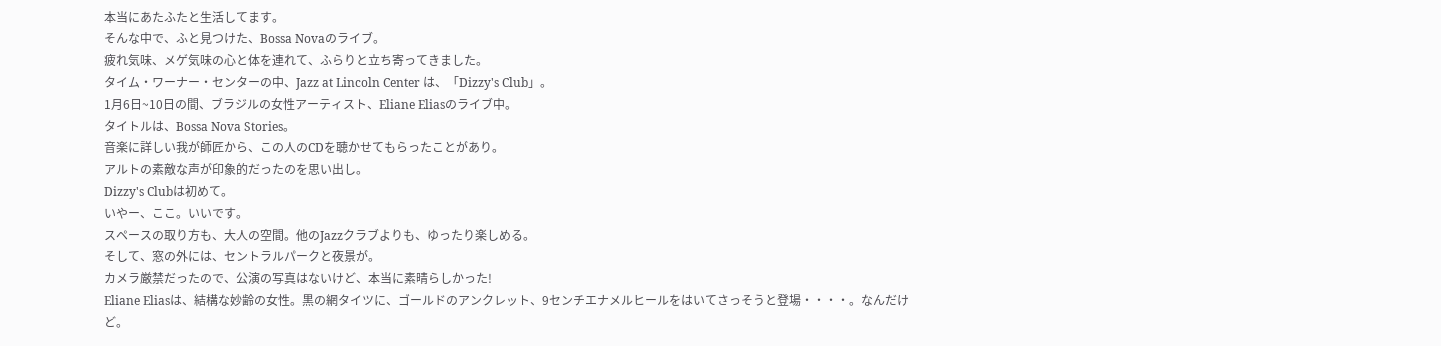本当にあたふたと生活してます。
そんな中で、ふと見つけた、Bossa Novaのライブ。
疲れ気味、メゲ気味の心と体を連れて、ふらりと立ち寄ってきました。
タイム・ワーナー・センターの中、Jazz at Lincoln Center は、「Dizzy's Club」。
1月6日~10日の間、ブラジルの女性アーティスト、Eliane Eliasのライブ中。
タイトルは、Bossa Nova Stories。
音楽に詳しい我が師匠から、この人のCDを聴かせてもらったことがあり。
アルトの素敵な声が印象的だったのを思い出し。
Dizzy's Clubは初めて。
いやー、ここ。いいです。
スペースの取り方も、大人の空間。他のJazzクラブよりも、ゆったり楽しめる。
そして、窓の外には、セントラルパークと夜景が。
カメラ厳禁だったので、公演の写真はないけど、本当に素晴らしかった!
Eliane Eliasは、結構な妙齢の女性。黒の網タイツに、ゴールドのアンクレット、9センチエナメルヒールをはいてさっそうと登場・・・・。なんだけど。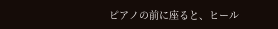ピアノの前に座ると、ヒール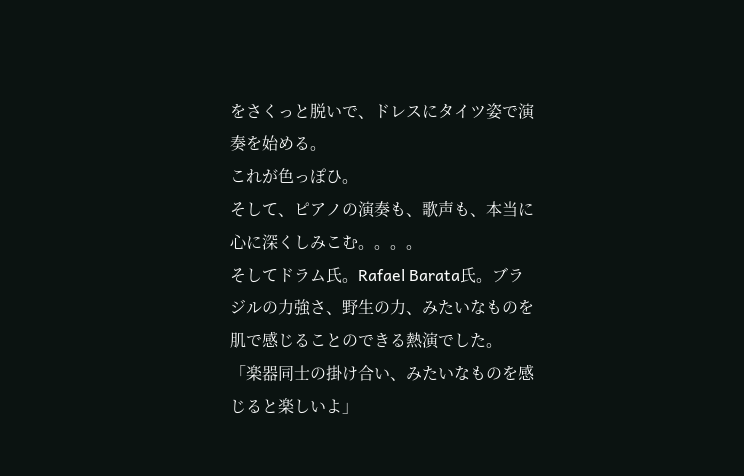をさくっと脱いで、ドレスにタイツ姿で演奏を始める。
これが色っぽひ。
そして、ピアノの演奏も、歌声も、本当に心に深くしみこむ。。。。
そしてドラム氏。Rafael Barata氏。ブラジルの力強さ、野生の力、みたいなものを肌で感じることのできる熱演でした。
「楽器同士の掛け合い、みたいなものを感じると楽しいよ」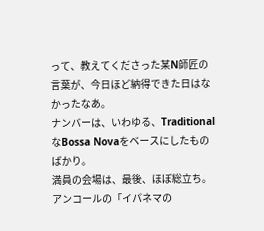って、教えてくださった某N師匠の言葉が、今日ほど納得できた日はなかったなあ。
ナンバーは、いわゆる、TraditionalなBossa Novaをベースにしたものばかり。
満員の会場は、最後、ほぼ総立ち。
アンコールの「イパネマの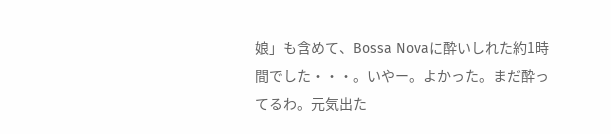娘」も含めて、Bossa Novaに酔いしれた約1時間でした・・・。いやー。よかった。まだ酔ってるわ。元気出た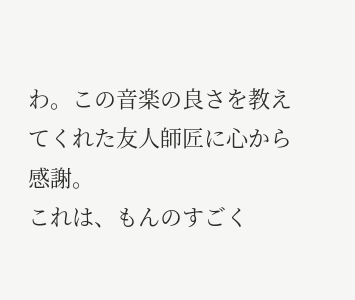わ。この音楽の良さを教えてくれた友人師匠に心から感謝。
これは、もんのすごく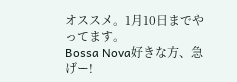オススメ。1月10日までやってます。
Bossa Nova好きな方、急げー!